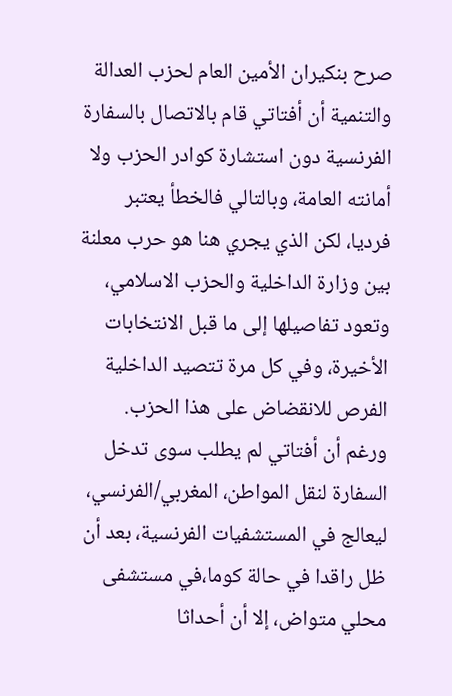صرح بنكيران الأمين العام لحزب العدالة والتنمية أن أفتاتي قام بالاتصال بالسفارة الفرنسية دون استشارة كوادر الحزب ولا أمانته العامة، وبالتالي فالخطأ يعتبر فرديا، لكن الذي يجري هنا هو حرب معلنة بين وزارة الداخلية والحزب الاسلامي، وتعود تفاصيلها إلى ما قبل الانتخابات الأخيرة، وفي كل مرة تتصيد الداخلية الفرص للانقضاض على هذا الحزب.
ورغم أن أفتاتي لم يطلب سوى تدخل السفارة لنقل المواطن، المغربي/الفرنسي، ليعالج في المستشفيات الفرنسية، بعد أن ظل راقدا في حالة كوما،في مستشفى محلي متواض، إلا أن أحداثا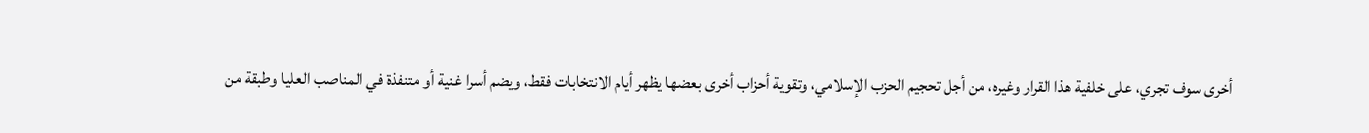أخرى سوف تجري، على خلفية هذا القرار وغيره، من أجل تحجيم الحزب الإسلامي، وتقوية أحزاب أخرى بعضها يظهر أيام الانتخابات فقط، ويضم أسرا غنية أو متنفذة في المناصب العليا وطبقة من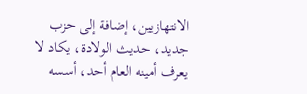الانتهازيين، إضافة إلى حزب جديد، حديث الولادة، يكاد لا يعرف أمينه العام أحد، أسسه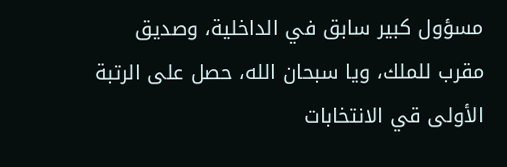مسؤول كبير سابق في الداخلية، وصديق مقرب للملك، ويا سبحان الله، حصل على الرتبة الأولى قي الانتخابات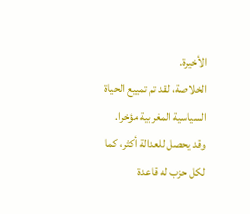الأخيرة.
الخلاصة، لقد تم تمييع الحياة السياسية المغربية مؤخرا.
وقد يحصل للعدالة أكثر، كما لكل حزب له قاعدة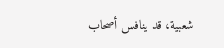شعبية، قد ينافس أصحاب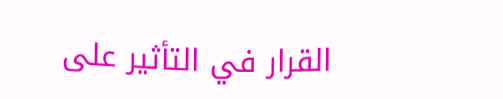القرار في التأثير على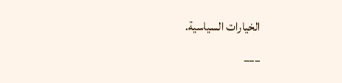الخيارات السياسية.
___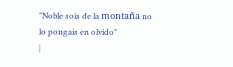"Noble sois de la montaña no lo pongais en olvido"
|